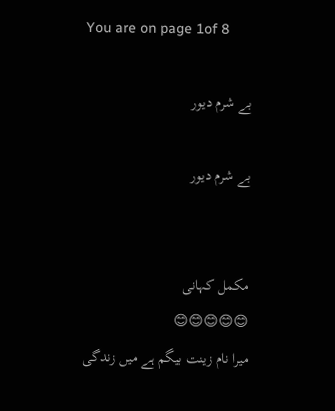You are on page 1of 8

بے شرم دیور

بے شرم دیور


مکمل کہانی
😊😊😊😊😊
میرا نام زینت بیگم ہے میں زندگی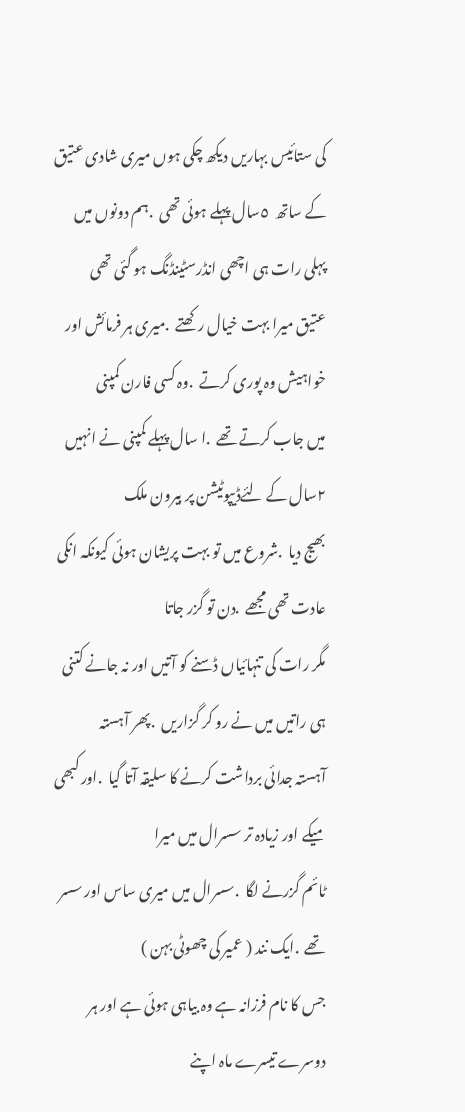کی ستائیس بہاریں دیکھ چکی ہوں میری شادی عتیق
کے ساتھ  ٥سال پہلے ہوئی تھی  .ہم دونوں میں پہلی رات ہی اچھی انڈرسٹینڈنگ ہو گئی تھی
عتیق میرا بہت خیال رکھتے  .میری ہر فرمائش اور خواہیش وہ پوری کرتے  .وہ کسی فارن کمپنی
میں جاب کرتے تھے  .ا سال پہلے کمپنی نے انہیں  ٢سال کے لئےڈیپوٹیشن پر بیرون ملک
بھیج دیا  .شروع میں تو بہت پریشان ہوئی کیونکہ انکی عادت تھی مجھے  .دن تو گزر جاتا
مگر رات کی تنہائیاں ڈسنے کو آتیں اور نہ جانے کتنی ہی راتیں میں نے رو کر گزاریں  .پھر آہستہ
آہستہ جدائی برداشت کرنے کا سلیقہ آتا گیا  .اور کبھی میکے اور زیادہ تر سسرال میں میرا
ٹائم گزرنے لگا  .سسرال میں میری ساس اور سسر تھے  .ایک نند ( عمیر کی چھوٹی بہن )
جس کا نام فرزانہ ہے وہ بیاہی ہوئی ہے اور ہر دوسرے تیسرے ماہ اپنے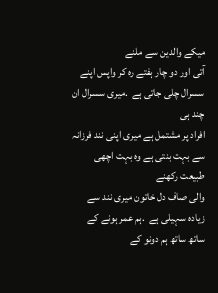میکے والدین سے ملنے
آتی اور دو چار ہفتے رہ کر واپس اپنے سسرال چلی جاتی ہے  .میری سسرال ان چند ہی
افراد پر مشتمل ہے میری اپنی نند فرزانہ سے بہت بنتی ہے وہ بہت اچھی طبیعت رکھنے
والی صاف دل خاتون میری نند سے زیادہ سہیلی ہے  .ہم عمر ہونے کے ساتھ ساتھ ہم دونو کے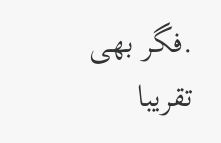.فگر بھی تقریبا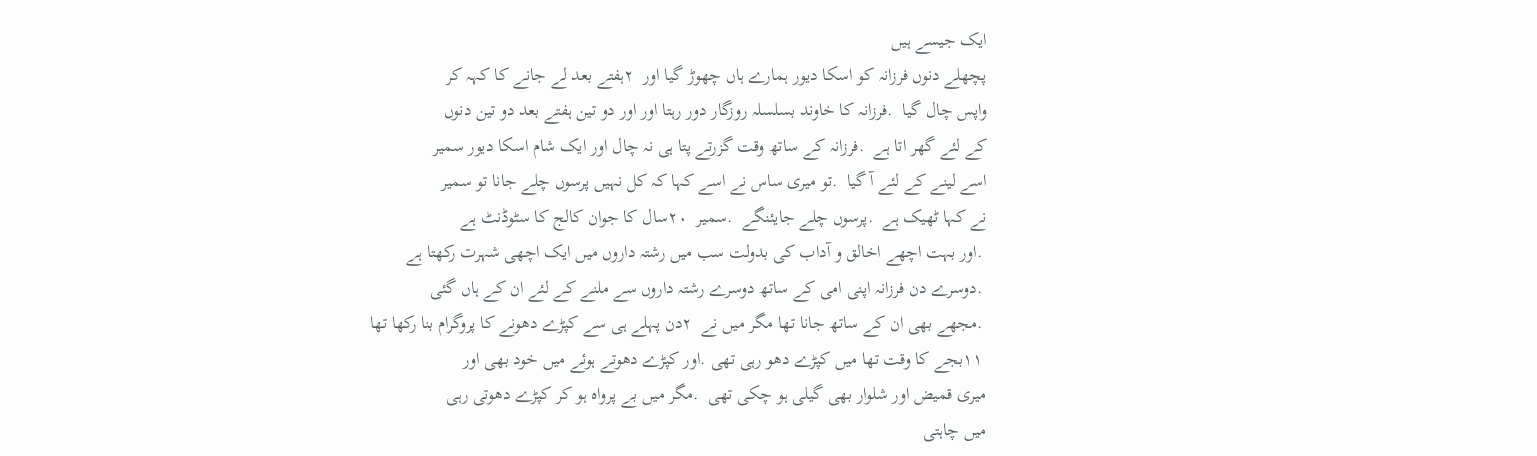ایک جیسے ہیں
پچھلے دنوں فرزانہ کو اسکا دیور ہمارے ہاں چھوڑ گیا اور  ٢ہفتے بعد لے جانے کا کہہ کر
واپس چال گیا  .فرزانہ کا خاوند بسلسلہ روزگار دور رہتا اور اور دو تین ہفتے بعد دو تین دنوں
کے لئے گھر اتا ہے  .فرزانہ کے ساتھ وقت گزرتے پتا ہی نہ چال اور ایک شام اسکا دیور سمیر
اسے لینے کے لئے آ گیا  .تو میری ساس نے اسے کہا کہ کل نہیں پرسوں چلے جانا تو سمیر
نے کہا ٹھیک ہے  .پرسوں چلے جایئنگے  .سمیر  ٢٠سال کا جوان کالج کا سٹوڈنٹ ہے
 .اور بہت اچھے اخالق و آداب کی بدولت سب میں رشتہ داروں میں ایک اچھی شہرت رکھتا ہے
 .دوسرے دن فرزانہ اپنی امی کے ساتھ دوسرے رشتہ داروں سے ملنے کے لئے ان کے ہاں گئی
 .مجھے بھی ان کے ساتھ جانا تھا مگر میں نے  ٢دن پہلے ہی سے کپڑے دھونے کا پروگرام بنا رکھا تھا
 ١١بجے کا وقت تھا میں کپڑے دھو رہی تھی .اور کپڑے دھوتے ہوئے میں خود بھی اور
میری قمیض اور شلوار بھی گیلی ہو چکی تھی  .مگر میں بے پرواہ ہو کر کپڑے دھوتی رہی
میں چاہتی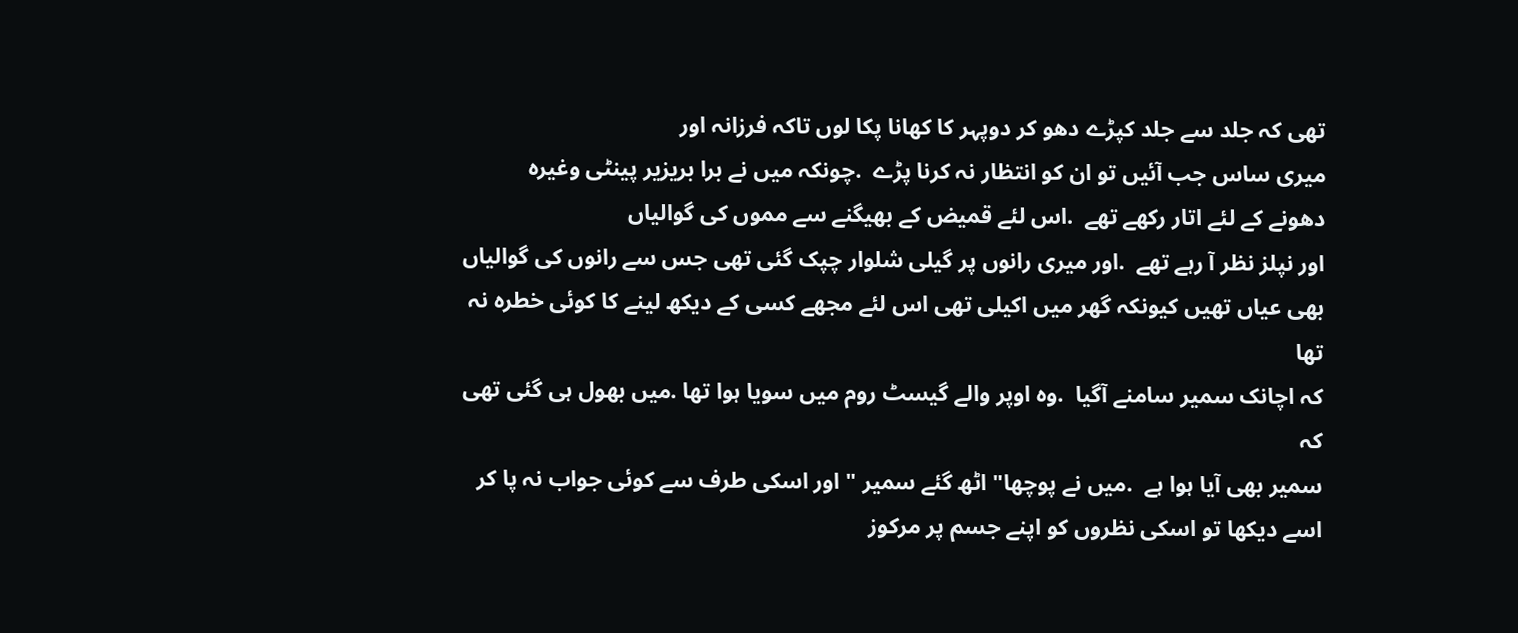تھی کہ جلد سے جلد کپڑے دھو کر دوپہر کا کھانا پکا لوں تاکہ فرزانہ اور
میری ساس جب آئیں تو ان کو انتظار نہ کرنا پڑے  .چونکہ میں نے برا بریزیر پینٹی وغیرہ
دھونے کے لئے اتار رکھے تھے  .اس لئے قمیض کے بھیگنے سے مموں کی گوالیاں
اور نپلز نظر آ رہے تھے  .اور میری رانوں پر گیلی شلوار چپک گئی تھی جس سے رانوں کی گوالیاں
بھی عیاں تھیں کیونکہ گھر میں اکیلی تھی اس لئے مجھے کسی کے دیکھ لینے کا کوئی خطرہ نہ تھا
کہ اچانک سمیر سامنے آگیا  .وہ اوپر والے گیسٹ روم میں سویا ہوا تھا .میں بھول ہی گئی تھی کہ
سمیر بھی آیا ہوا ہے  .میں نے پوچھا" اٹھ گئے سمیر " اور اسکی طرف سے کوئی جواب نہ پا کر
اسے دیکھا تو اسکی نظروں کو اپنے جسم پر مرکوز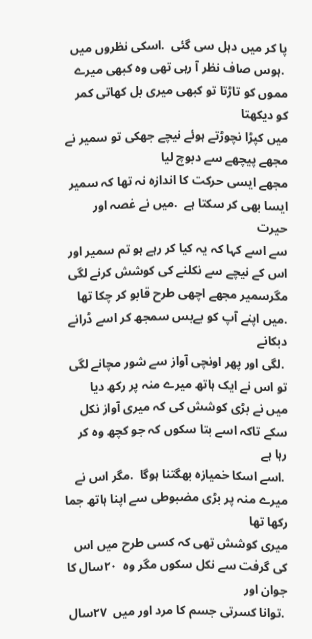پا کر میں دہل سی گئی  .اسکی نظروں میں
 .ہوس صاف نظر آ رہی تھی وہ کبھی میرے مموں کو تاڑتا تو کبھی میری بل کھاتی کمر کو دیکھتا
میں کپڑا نچوڑتے ہوئے نیچے جھکی تو سمیر نے مجھے پیچھے سے دبوچ لیا
مجھے ایسی حرکت کا اندازہ نہ تھا کہ سمیر ایسا بھی کر سکتا ہے  .میں نے غصہ اور حیرت
سے اسے کہا کہ یہ کیا کر رہے ہو تم سمیر اور اس کے نیچے سے نکلنے کی کوشش کرنے لگی
مگرسمیر مجھے اچھی طرح قابو کر چکا تھا  .میں اپنے آپ کو بےبس سمجھ کر اسے ڈرانے دبکانے
 .لگی اور پھر اونچی آواز سے شور مچانے لگی تو اس نے ایک ہاتھ میرے منہ پر رکھ دیا
میں نے بڑی کوشش کی کہ میری آواز نکل سکے تاکہ اسے بتا سکوں کہ جو کچھ وہ کر رہا ہے
 .اسے اسکا خمیازہ بھگتنا ہوگا  .مگر اس نے میرے منہ پر بڑی مضبوطی سے اپنا ہاتھ جما رکھا تھا
میری کوشش تھی کہ کسی طرح میں اس کی گرفت سے نکل سکوں مگر وہ  ٢٠سال کا جوان اور
 .توانا کسرتی جسم کا مرد اور میں  ٢٧سال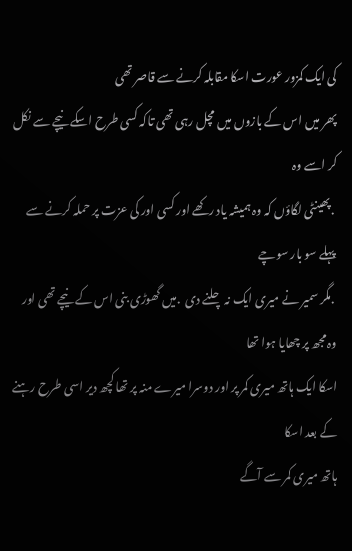کی ایک کمزور عورت اسکا مقابلہ کرنے سے قاصر تھی
پھر میں اس کے بازوں میں مچل رہی تھی تاکہ کسی طرح اسکے نیچے سے نکل کر اسے وہ
 .پھینٹی لگاؤں کہ وہ ہمیشہ یاد رکھے اور کسی اور کی عزت پر حملہ کرنے سے پہلے سو بار سوچے
 .مگر سمیر نے میری ایک نہ چلنے دی  .میں گھوڑی بنی اس کے نیچے تھی اور وہ مجھ پر چھایا ہوا تھا
اسکا ایک ہاتھ میری کمر پر اور دوسرا میرے منہ پر تھا کچھ دیر اسی طرح رہنے کے بعد اسکا
ہاتھ میری کمر سے آگے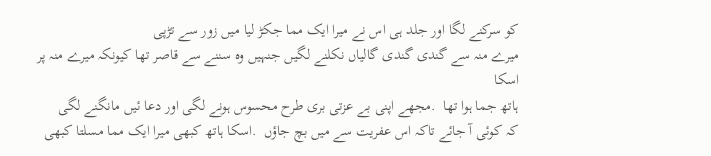کو سرکنے لگا اور جلد ہی اس نے میرا ایک مما جکڑ لیا میں زور سے تڑپی
میرے منہ سے گندی گندی گالیاں نکلنے لگیں جنہیں وہ سننے سے قاصر تھا کیونکہ میرے منہ پر اسکا
ہاتھ جما ہوا تھا  .مجھے اپنی بے عزتی بری طرح محسوس ہونے لگی اور دعا ئیں مانگنے لگی
کہ کوئی آ جائے تاکہ اس عفریت سے میں بچ جاؤں  .اسکا ہاتھ کبھی میرا ایک مما مسلتا کبھی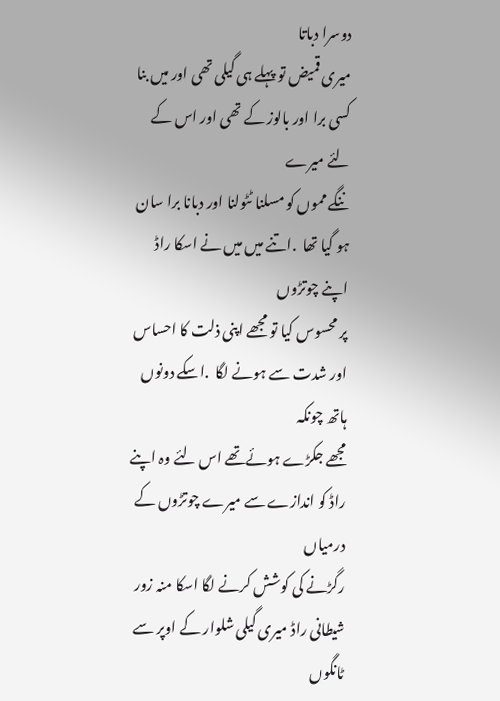دوسرا دباتا
میری قمیض تو پہلے ہی گیلی تھی اور میں بنا کسی برا اور بالوز کے تھی اور اس کے لئے میرے
ننگے مموں کو مسلنا ٹٹولنا اور دبانا برا سان ہو گیا تھا  .اتنے میں میں نے اسکا راڈ اپنے چوتڑوں
پر محسوس کیا تو مجھے اپنی ذلت کا احساس اور شدت سے ہونے لگا  .اسکے دونوں ہاتھ چونکہ
مجھے جکڑے ہوئےتھے اس لئے وہ اپنے راڈ کو اندازے سے میرے چوتڑوں کے درمیاں
رگڑنے کی کوشش کرنے لگا اسکا منہ زور شیطانی راڈ میری گیلی شلوار کے اوپر سے ٹانگوں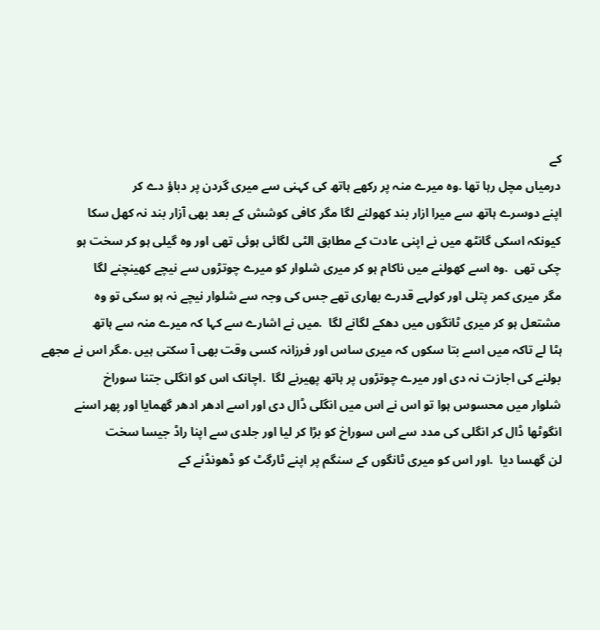کے
درمیاں مچل رہا تھا .وہ میرے منہ پر رکھے ہاتھ کی کہنی سے میری گردن پر دباؤ دے کر
اپنے دوسرے ہاتھ سے میرا ازار بند کھولنے لگا مگر کافی کوشش کے بعد بھی آزار بند نہ کھل سکا
کیونکہ اسکی گانٹھ میں نے اپنی عادت کے مطابق الٹی لگائی ہوئی تھی اور وہ گیلی ہو کر سخت ہو
چکی تھی  .وہ اسے کھولنے میں ناکام ہو کر میری شلوار کو میرے چوتڑوں سے نیچے کھینچنے لگا
مگر میری کمر پتلی اور کولہے قدرے بھاری تھے جس کی وجہ سے شلوار نیچے نہ ہو سکی تو وہ
مشتعل ہو کر میری ٹانگوں میں دھکے لگانے لگا  .میں نے اشارے سے کہا کہ میرے منہ سے ہاتھ
ہٹا لے تاکہ میں اسے بتا سکوں کہ میری ساس اور فرزانہ کسی وقت بھی آ سکتی ہیں .مگر اس نے مجھے
بولنے کی اجازت نہ دی اور میرے چوتڑوں پر ہاتھ پھیرنے لگا  .اچانک اس کو انگلی جتنا سوراخ
شلوار میں محسوس ہوا تو اس نے اس میں انگلی ڈال دی اور اسے ادھر ادھر گھمایا اور پھر اسنے
انگوٹھا ڈال کر انگلی کی مدد سے اس سوراخ کو بڑا کر لیا اور جلدی سے اپنا راڈ جیسا سخت
لن گھسا دیا  .اور اس کو میری ٹانگوں کے سنگم پر اپنے ٹارگٹ کو ڈھونڈنے کے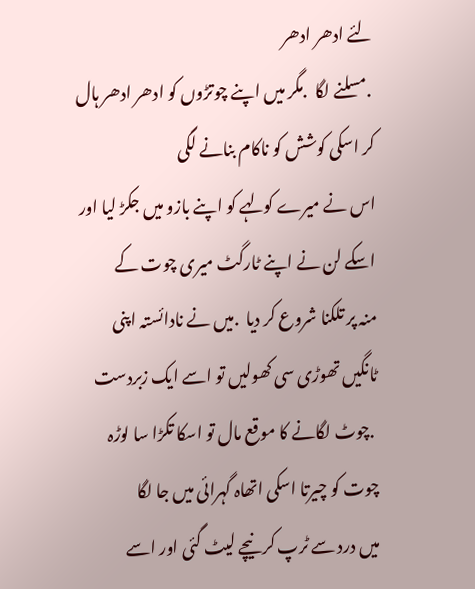لئے ادھر ادھر
 .مسلنے لگا  .مگر میں اپنے چوتڑوں کو ادھر ادھر ہال کر اسکی کوشش کو ناکام بنانے لگی
اس نے میرے کولہے کو اپنے بازو میں جکڑ لیا اور اسکے لن نے اپنے ٹارگٹ میری چوت کے
منہ پر تلکنا شروع کر دیا  .میں نے نادائستہ اپنی ٹانگیں تھوڑی سی کھولیں تو اسے ایک زبردست
 .چوٹ لگانے کا موقع مال تو اسکا تکڑا سا لوڑہ چوت کو چیرتا اسکی اتھاہ گہرائی میں جا لگا
میں درد سے ٹرپ کر نیچے لیٹ گئی اور اسے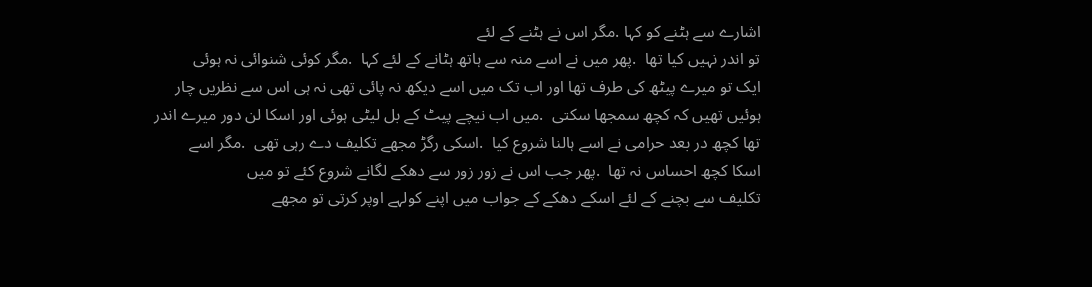اشارے سے ہٹنے کو کہا .مگر اس نے ہٹنے کے لئے
تو اندر نہیں کیا تھا  .پھر میں نے اسے منہ سے ہاتھ ہٹانے کے لئے کہا  .مگر کوئی شنوائی نہ ہوئی
ایک تو میرے پیٹھ کی طرف تھا اور اب تک میں اسے دیکھ نہ پائی تھی نہ ہی اس سے نظریں چار
ہوئیں تھیں کہ کچھ سمجھا سکتی  .میں اب نیچے پیٹ کے بل لیٹی ہوئی اور اسکا لن دور میرے اندر
تھا کچھ در بعد حرامی نے اسے ہالنا شروع کیا  .اسکی رگڑ مجھے تکلیف دے رہی تھی  .مگر اسے
اسکا کچھ احساس نہ تھا  .پھر جب اس نے زور زور سے دھکے لگانے شروع کئے تو میں
تکلیف سے بچنے کے لئے اسکے دھکے کے جواب میں اپنے کولہے اوپر کرتی تو مجھے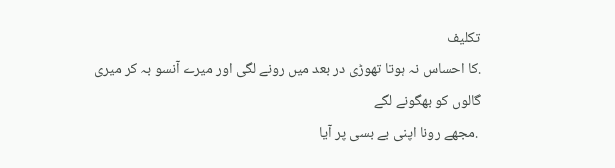تکلیف
.کا احساس نہ ہوتا تھوڑی در بعد میں رونے لگی اور میرے آنسو بہ کر میری گالوں کو بھگونے لگے
 .مجھے رونا اپنی بے بسی پر آیا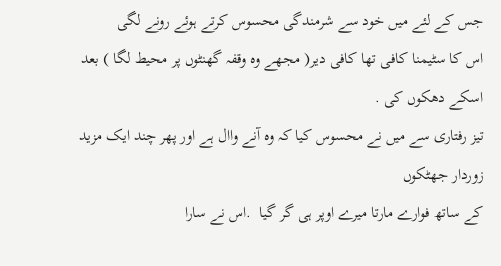جس کے لئے میں خود سے شرمندگی محسوس کرتے ہوئے رونے لگی
اس کا سٹیمنا کافی تھا کافی دیر( مجھے وہ وقفہ گھنٹوں پر محیط لگا ) بعد اسکے دھکوں کی .
تیز رفتاری سے میں نے محسوس کیا کہ وہ آنے واال ہے اور پھر چند ایک مزید زوردار جھٹکوں
کے ساتھ فوارے مارتا میرے اوپر ہی گر گیا  .اس نے سارا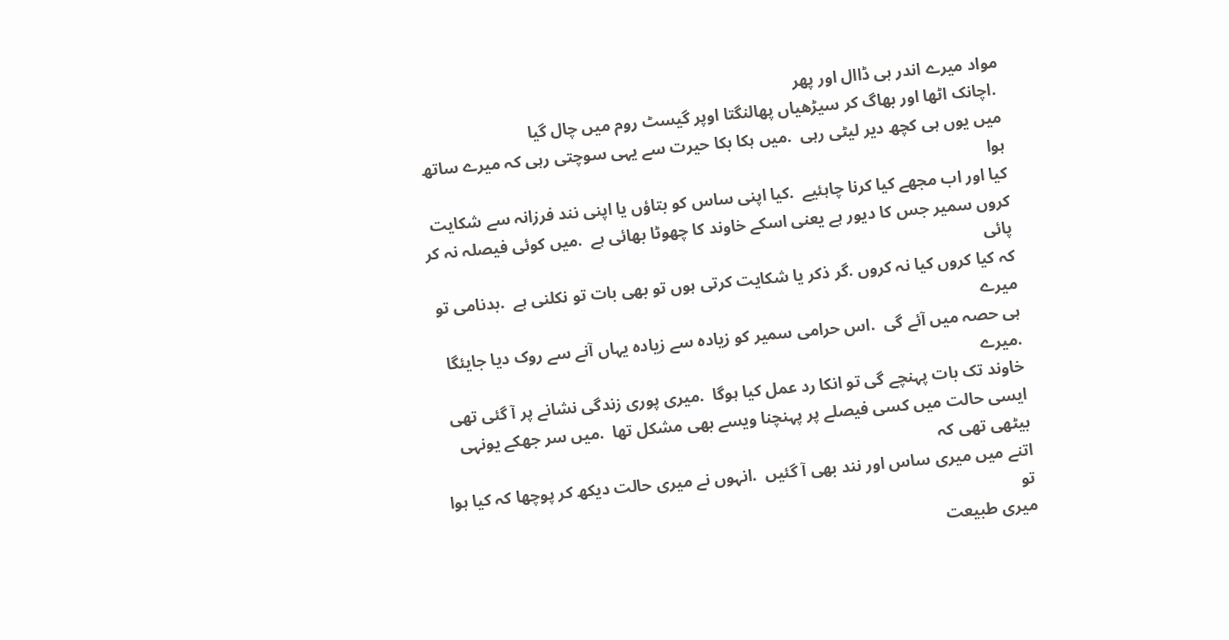مواد میرے اندر ہی ڈاال اور پھر
 .اچانک اٹھا اور بھاگ کر سیڑھیاں پھالنگتا اوپر گیسٹ روم میں چال گیا
میں یوں ہی کچھ دیر لیٹی رہی  .میں ہکا بکا حیرت سے یہی سوچتی رہی کہ میرے ساتھ ہوا
کیا اور اب مجھے کیا کرنا چاہئیے  .کیا اپنی ساس کو بتاؤں یا اپنی نند فرزانہ سے شکایت
کروں سمیر جس کا دیور ہے یعنی اسکے خاوند کا چھوٹا بھائی ہے  .میں کوئی فیصلہ نہ کر پائی
کہ کیا کروں کیا نہ کروں .گر ذکر یا شکایت کرتی ہوں تو بھی بات تو نکلنی ہے  .بدنامی تو میرے
ہی حصہ میں آئے گی  .اس حرامی سمیر کو زیادہ سے زیادہ یہاں آنے سے روک دیا جایئگا  .میرے
خاوند تک بات پہنچے گی تو انکا رد عمل کیا ہوگا  .میری پوری زندگی نشانے پر آ گئی تھی
ایسی حالت میں کسی فیصلے پر پہنچنا ویسے بھی مشکل تھا  .میں سر جھکے یونہی بیٹھی تھی کہ
اتنے میں میری ساس اور نند بھی آ گئیں  .انہوں نے میری حالت دیکھ کر پوچھا کہ کیا ہوا تو
میری طبیعت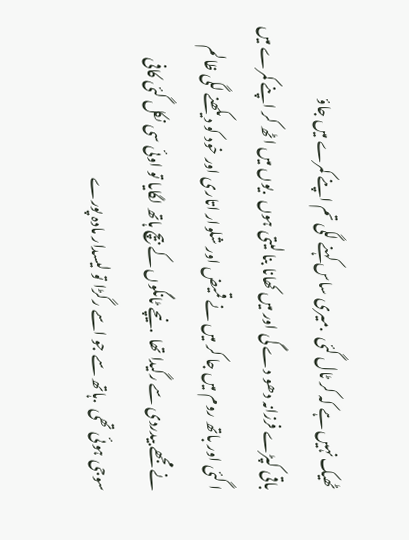ٹھیک نہیں ہے کہ کر ٹال گئی  .میری ساس کہنے لگی تم اپنے کمرے میں جاؤ
باقی کپڑے فرزانہ دھو دے گی اور میں کھانا بنا لیتی ہوں  .یوں میں اٹھ کر اپنے کمرے میں
ا گئی اور باتھ روم میں جا کر میں نے قمیض اور شلوار اتاری اور خود کو دیکھنے لگی ظالم
نے مجھے بیدردی سے رگیدا تھا  .نیچے ٹانگوں کے بیچ ہاتھ لگایا تو اوئی سی نکل گئی کافی
سوجی ہوئی تھی  .ہاتھ سے جو اسے رگڑا تو لیسدار مادہ پورے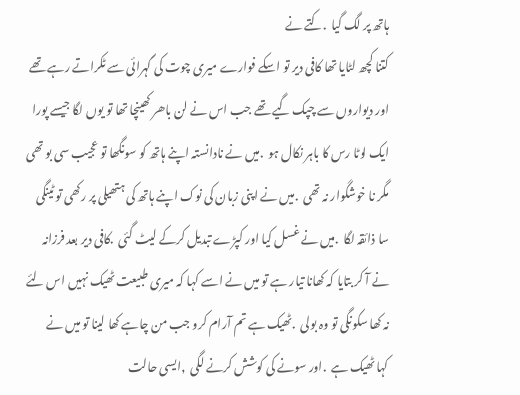ہاتھ پر لگ گیا  .کتے نے
کتنا کچھ لٹایا تھا کافی دیر تو اسکے فوارے میری چوت کی گہرائی سے ٹکراتے رہے تھے
اور دیواروں سے چپک گیے تھے جب اس نے لن باھر کھینچا تھا تو یوں لگا جیسے پورا
ایک لوٹا رس کا باہر نکال ہو  .میں نے نادانستہ اپنے ہاتھ کو سونگھا تو عجیب سی بو تھی
مگر نا خوشگوار نہ تھی  .میں نے اپنی زبان کی نوک اپنے ہاتھ کی ہتھیلی پر رکھی تو ٹینگی
سا ذائقہ لگا  .میں نے غسل کیا اور کپڑے تبدیل کرکے لیٹ گئی  .کافی دیر بعد فرزانہ
نے آ کر بتایا کہ کھانا تیار ہے تو میں نے اسے کہا کہ میری طبیعت ٹھیک نہیں اس لئے
نہ کھا سکونگی تو وہ بولی  .ٹھیک ہے تم آرام کرو جب من چاہے کھا لینا تو میں نے
کہا ٹھیک ہے  .اور سونے کی کوشش کرنے لگی  ,ایسی حالت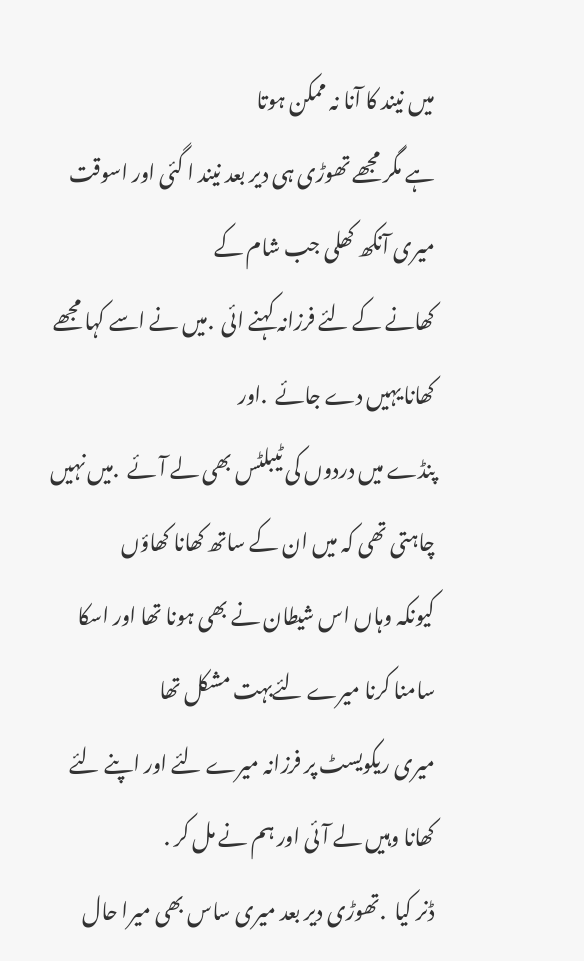میں نیند کا آنا نہ ممکن ہوتا
ہے مگر مجھے تھوڑی ہی دیر بعد نیند ا گئی اور اسوقت میری آنکھ کھلی جب شام کے
کھانے کے لئے فرزانہ کہنے ائی  .میں نے اسے کہا مجھے کھانا یہیں دے جائے  .اور
پنڈے میں دردوں کی ٹیبلٹس بھی لے آئے  .میں نہیں چاہتی تھی کہ میں ان کے ساتھ کھانا کھاؤں
کیونکہ وہاں اس شیطان نے بھی ہونا تھا اور اسکا سامنا کرنا میرے لئےبہت مشکل تھا
میری ریکویسٹ پر فرزانہ میرے لئے اور اپنے لئے کھانا وہیں لے آئی اور ہم نے مل کر .
ڈنر کیا  .تھوڑی دیر بعد میری ساس بھی میرا حال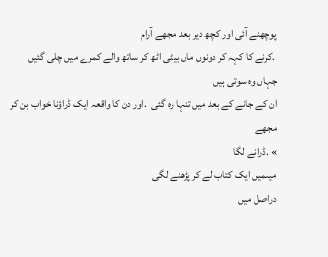پوچھنے آئی اور کچھ دیر بعد مجھے آرام
 .کرنے کا کہہ کر دونوں ماں بیٹی اٹھ کر ساتھ والے کمرے میں چلی گئیں جہاں وہ سوتی ہیں
ان کے جانے کے بعد میں تنہا رہ گئی  .اور دن کا واقعہ ایک ڈراؤنا خواب بن کر مجھے
» .ڈرانے لگا
میںمیں ایک کتاب لے کر پڑھنے لگی
دراصل میں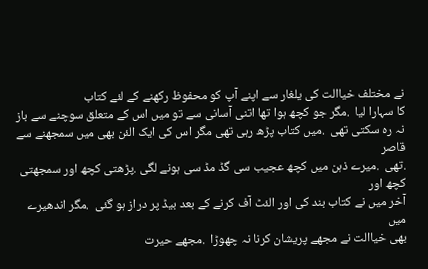نے مختلف خیاالت کی یلغار سے اپنے آپ کو محفوظ رکھنے کے لئے کتاب
کا سہارا لیا  .مگر جو کچھ ہوا تھا اتنی آسانی سے تو میں اس کے متعلق سوچنے سے باز
نہ رہ سکتی تھی  .میں کتاب پڑھ رہی تھی مگر اس کی ایک الئن بھی میں سمجھنے سے قاصر
.تھی  .میرے ذہن میں کچھ عجیب سی گڈ مڈ سی ہونے لگی .پڑھتی کچھ اور سمجھتی کچھ اور
آخر میں نے کتاب بند کی اور الئٹ آف کرنے کے بعد بیڈ پر دراز ہو گئی  .مگر اندھیرے میں
بھی خیاالت نے مجھے پریشان کرنا نہ چھوڑا  .مجھے حیرت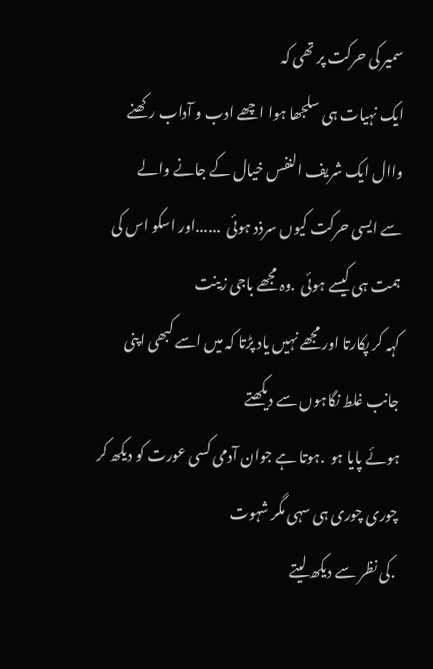سمیر کی حرکت پر تھی کہ
ایک نہیات ہی سلجھا ہوا اچھے ادب و آداب رکھنے واال ایک شریف النفس خیال کے جانے والے
سے ایسی حرکت کیوں سرذد ہوئی  ......اور اسکو اس کی ہمت ہی کیسے ہوئی  .وہ مجھے باجی زینت
کہہ کر پکارتا اور مجھے نہیں یاد پڑتا کہ میں اسے کبھی اپنی جانب غلط نگاہوں سے دیکھتے
ہوئے پایا ہو  .ہوتا ہے جوان آدمی کسی عورت کو دیکھ کر چوری چوری ہی سہی مگر شہوت
 .کی نظر سے دیکھ لیتے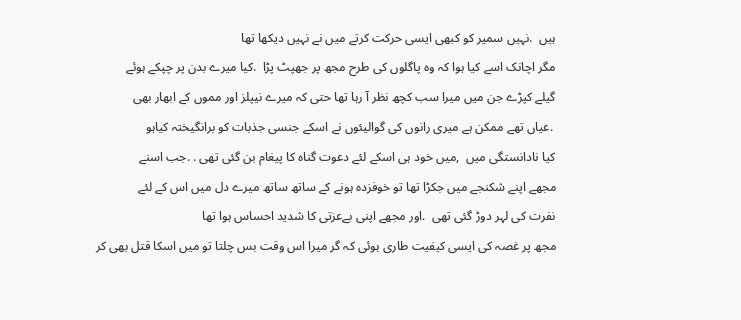ہیں  .نہیں سمیر کو کبھی ایسی حرکت کرتے میں نے نہیں دیکھا تھا
مگر اچانک اسے کیا ہوا کہ وہ پاگلوں کی طرح مجھ پر جھپٹ پڑا  .کیا میرے بدن پر چپکے ہوئے
گیلے کپڑے جن میں میرا سب کچھ نظر آ رہا تھا حتی کہ میرے نیپلز اور مموں کے ابھار بھی
 .عیاں تھے ممکن ہے میری رانوں کی گوالیئوں نے اسکے جنسی جذبات کو برانگیختہ کیاہو
کیا نادانستگی میں  ,میں خود ہی اسکے لئے دعوت گناہ کا پیغام بن گئی تھی . .جب اسنے
مجھے اپنے شکنجے میں جکڑا تھا تو خوفزدہ ہونے کے ساتھ ساتھ میرے دل میں اس کے لئے
نفرت کی لہر دوڑ گئی تھی  .اور مجھے اپنی بےعزتی کا شدید احساس ہوا تھا
مجھ پر غصہ کی ایسی کیفیت طاری ہوئی کہ گر میرا اس وقت بس چلتا تو میں اسکا قتل بھی کر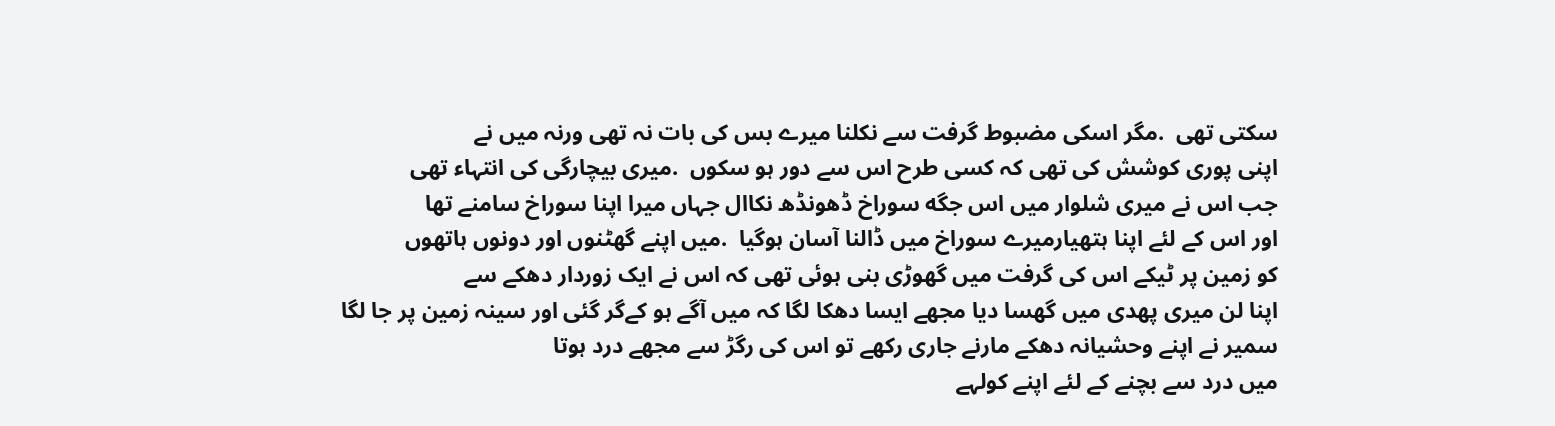سکتی تھی  .مگر اسکی مضبوط گرفت سے نکلنا میرے بس کی بات نہ تھی ورنہ میں نے
اپنی پوری کوشش کی تھی کہ کسی طرح اس سے دور ہو سکوں  .میری بیچارگی کی انتہاء تھی
جب اس نے میری شلوار میں اس جگه سوراخ ڈھونڈھ نکاال جہاں میرا اپنا سوراخ سامنے تھا
اور اس کے لئے اپنا ہتھیارمیرے سوراخ میں ڈالنا آسان ہوگیا  .میں اپنے گھٹنوں اور دونوں ہاتھوں
کو زمین پر ٹیکے اس کی گرفت میں گھوڑی بنی ہوئی تھی کہ اس نے ایک زوردار دھکے سے
اپنا لن میری پھدی میں گھسا دیا مجھے ایسا دھکا لگا کہ میں آگے ہو کےگر گئی اور سینہ زمین پر جا لگا
سمیر نے اپنے وحشیانہ دھکے مارنے جاری رکھے تو اس کی رگڑ سے مجھے درد ہوتا
میں درد سے بچنے کے لئے اپنے کولہے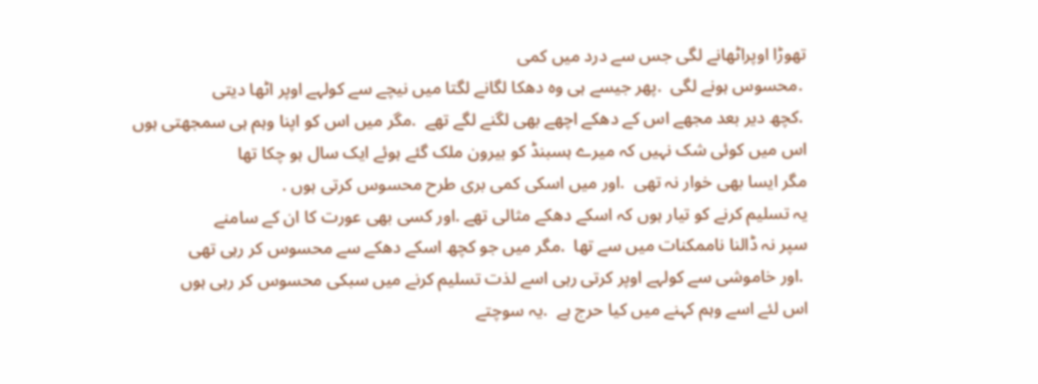تھوڑا اوپراٹھانے لگی جس سے درد میں کمی
 .محسوس ہونے لگی  .پھر جیسے ہی وہ دھکا لگانے لگتا میں نیچے سے کولہے اوپر اٹھا دیتی
 .کچھ دیر بعد مجھے اس کے دھکے اچھے بھی لگنے لگے تھے  .مگر میں اس کو اپنا وہم ہی سمجھتی ہوں
اس میں کوئی شک نہیں کہ میرے ہسبنڈ کو بیرون ملک گئے ہوئے ایک سال ہو چکا تھا
مگر ایسا بھی خوار نہ تھی  .اور میں اسکی کمی بری طرح محسوس کرتی ہوں .
یہ تسلیم کرنے کو تیار ہوں کہ اسکے دھکے مثالی تھے .اور کسی بھی عورت کا ان کے سامنے
سپر نہ ڈالنا ناممکنات میں سے تھا  .مگر میں جو کچھ اسکے دھکے سے محسوس کر رہی تھی
 .اور خاموشی سے کولہے اوپر کرتی رہی اسے لذت تسلیم کرنے میں سبکی محسوس کر رہی ہوں
اس لئے اسے وہم کہنے میں کیا حرج ہے  .یہ سوچتے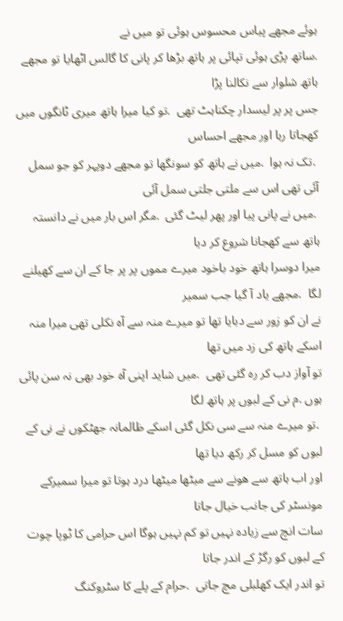ہوئے مجھے پیاس محسوس ہوئی تو میں نے
.ساتھ پڑی ہوئی تپائی پر ہاتھ بڑھا کر پانی کا گالس اٹھایا تو مجھے ہاتھ شلوار سے نکالنا پڑا
جس پر پر لیسدار چکناہٹ تھی  .تو کیا میرا ہاتھ میری ٹانگوں میں کھجاتا رہا اور مجھے احساس
 .تک نہ ہوا  .میں نے ہاتھ کو سونگھا تو مجھے دوپہر کو جو سمل آئی تھی اس سے ملتی جلتی سمل آئی
 .میں نے پانی پیا اور پھر لیٹ گئی  .مگر اس بار میں نے دانستہ ہاتھ سے کھجانا شروع کر دیا
میرا دوسرا ہاتھ خود باخود میرے مموں پر پر جا کے ان سے کھیلنے لگا  .مجھے یاد آ گیا جب سمیر
نے ان کو زور سے دبایا تھا تو میرے منہ سے آہ نکلی تھی میرا منہ اسکے ہاتھ کی زد میں تھا
تو آواز دب کر رہ گئی تھی  .میں شاید اپنی آہ خود بھی نہ سن پائی ہوں .م نی کے لبوں پر ہاتھ لگا
 .تو میرے منہ سے سی نکل گئی اسکے ظالمانہ جھٹکوں نے نی کے لبوں کو مسل کر رکھ دیا تھا
اور اب ہاتھ سے ھونے سے میٹھا میٹھا درد ہوتا تو میرا سمیرکے مونسٹر کی جانب خیال جاتا
سات انچ سے زیادہ نہیں تو کم نہیں ہوگا اس حرامی کا ٹوپا چوت کے لبوں کو رگڑ کے اندر جاتا
تو اندر ایک کھلبلی مچ جاتی  .حرام کے پلے کا سٹروکنگ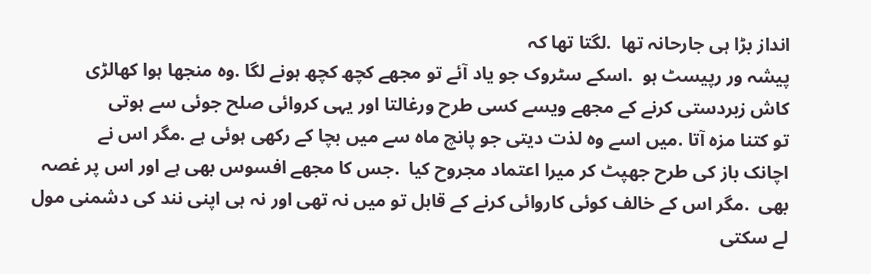انداز بڑا ہی جارحانہ تھا  .لگتا تھا کہ
پیشہ ور رپیسٹ ہو  .اسکے سٹروک جو یاد آئے تو مجھے کچھ کچھ ہونے لگا .وہ منجھا ہوا کھالڑی
کاش زبردستی کرنے کے مجھے ویسے کسی طرح ورغالتا اور یہی کروائی صلح جوئی سے ہوتی
تو کتنا مزہ آتا .میں اسے وہ لذت دیتی جو پانچ ماہ سے میں بچا کے رکھی ہوئی ہے .مگر اس نے
اچانک باز کی طرح جھپٹ کر میرا اعتماد مجروح کیا  .جس کا مجھے افسوس بھی ہے اور اس پر غصہ
بھی  .مگر اس کے خالف کوئی کاروائی کرنے کے قابل تو میں نہ تھی اور نہ ہی اپنی نند کی دشمنی مول
لے سکتی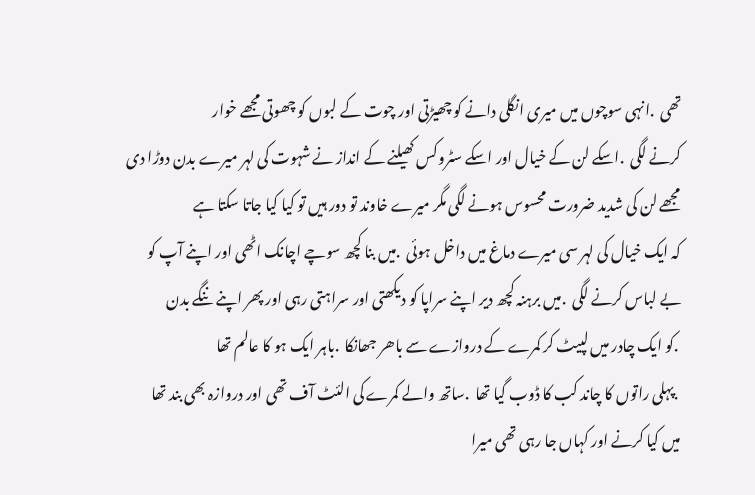تھی  .انہی سوچوں میں میری انگلی دانے کو چھیڑتی اور چوت کے لبوں کو چھوتی مجھے خوار
کرنے لگی  .اسکے لن کے خیال اور اسکے سٹروکس کھیلنے کے انداز نے شہوت کی لہر میرے بدن دوڑا دی
مجھے لن کی شدید ضرورت محسوس ہونے لگی مگر میرے خاوند تو دور ہیں تو کیا کیا جاتا سکتا ہے
کہ ایک خیال کی لہر سی میرے دماغ میں داخل ہوئی  .میں بنا کچھ سوچے اچانک اٹھی اور اپنے آپ کو
بے لباس کرنے لگی  .میں برہنہ کچھ دیر اپنے سراپا کو دیکھتی اور سراہتی رہی اور پھر اپنے ننگے بدن
 .کو ایک چادر میں لپیٹ کر کمرے کے دروازے سے باھر جھانکا  .باہر ایک ہو کا عالم تھا
 .پہلی راتوں کا چاند کب کا ڈوب گیا تھا  .ساتھ والے کمرے کی الئٹ آف تھی اور دروازہ بھی بند تھا
میں کیا کرنے اور کہاں جا رہی تھی میرا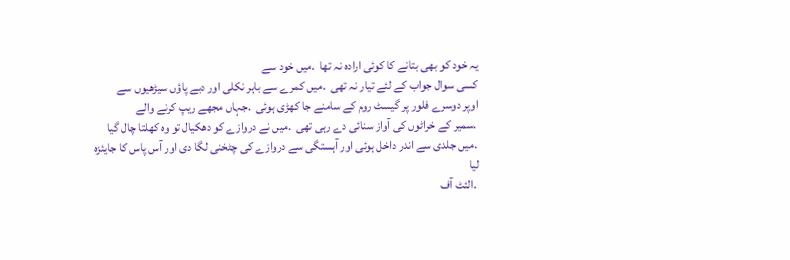یہ خود کو بھی بتانے کا کوئی ارادہ نہ تھا  .میں خود سے
کسی سوال جواب کے لئے تیار نہ تھی  .میں کمرے سے باہر نکلی اور دبے پاؤں سیڑھیوں سے
اوپر دوسرے فلور پر گیسٹ روم کے سامنے جا کھڑی ہوئی  .جہاں مجھے ریپ کرنے والے
 .سمیر کے خراٹوں کی آواز سنائی دے رہی تھی  .میں نے دروازے کو دھکیال تو وہ کھلتا چال گیا
 .میں جلدی سے اندر داخل ہوئی اور آہستگی سے دروازے کی چٹخنی لگا دی اور آس پاس کا جایئزہ لیا
 .الئٹ آف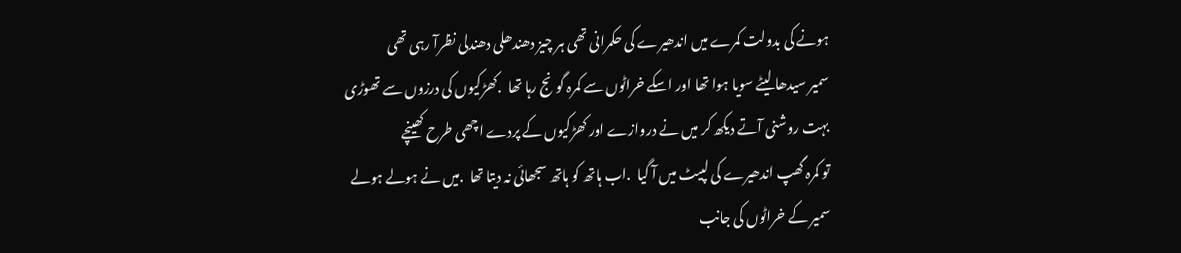ہونے کی بدولت کمرے میں اندھیرے کی حکمرانی تھی ہر چیز دھندھلی دھندلی نظرآ رہی تھی
سمیر سیدھا لیٹے سویا ہوا تھا اور اسکے خراٹوں سے کمرہ گونج رہا تھا  .کھڑکیوں کی درزوں سے تھوڑی
بہت روشنی آتے دیکھ کر میں نے دروازے اور کھڑکیوں کے پردے اچھی طرح کھینچے
تو کمرہ گھپ اندھیرے کی لپیٹ میں آ گیا  .اب ہاتھ کو ہاتھ سجھائی نہ دیتا تھا  .میں نے ہولے ہولے
سمیر کے خراٹوں کی جانب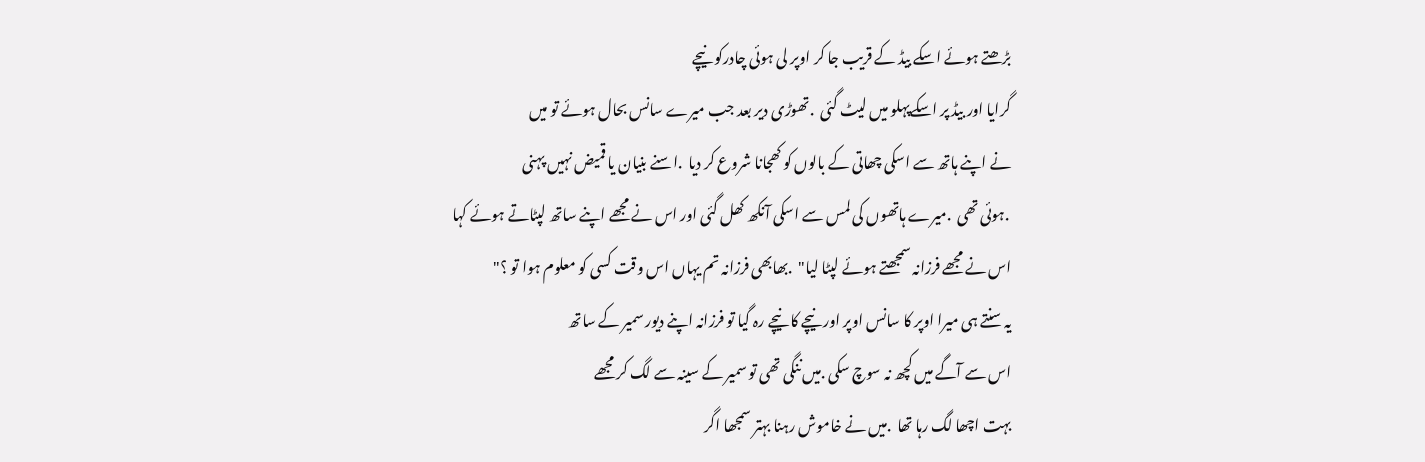بڑھتے ہوئے اسکے بیڈ کے قریب جا کر اوپر لی ہوئی چادرکو نیچے
گرایا اور بیڈ پر اسکےپہلو میں لیٹ گئی  .تھوڑی دیر بعد جب میرے سانس بحال ہوئے تو میں
نے اپنے ہاتھ سے اسکی چھاتی کے بالوں کو کھجانا شروع کر دیا  .اسنے بنیان یا قمیض نہیں پہنی
 .ہوئی تھی  .میرے ہاتھوں کی لمس سے اسکی آنکھ کھل گئی اور اس نے مجھے اپنے ساتھ لپٹاتے ہوئے کہا
اس نے مجھے فرزانہ سمجھتے ہوئے لپٹا لیا"  .بھابھی فرزانہ تم یہاں اس وقت کسی کو معلوم ہوا تو ؟"
یہ سنتے ہی میرا اوپر کا سانس اوپر اور نیچے کا نیچے رہ گیا تو فرزانہ اپنے دیور سمیر کے ساتھ
اس سے آگے میں کچھ نہ سوچ سکی .میں ننگی تھی تو سمیر کے سینہ سے لگ کر مجھے
بہت اچھا لگ رہا تھا  .میں نے خاموش رہنا بہتر سمجھا اگر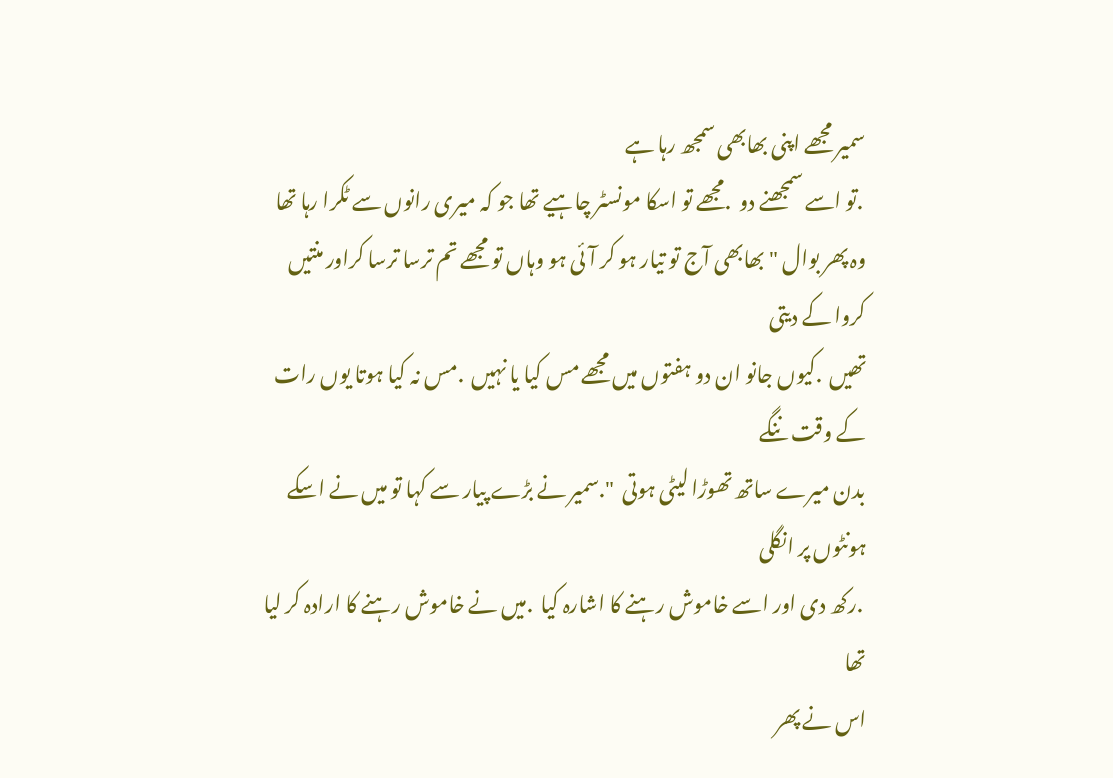سمیر مجھے اپنی بھابھی سمجھ رہا ہے
 .تو اسے سمجھنے دو  .مجھے تو اسکا مونسٹر چاہیے تھا جو کہ میری رانوں سے ٹکرا رہا تھا
وہ پھر بوال " بھابھی آج تو تیار ہو کر آئی ہو وہاں تو مجھے تم ترسا ترسا کراور منتیں کروا کے دیتی
تھیں  .کیوں جانو ان دو ہفتوں میں مجھے مس کیا یا نہیں  .مس نہ کیا ہوتا یوں رات کے وقت ننگے
بدن میرے ساتھ تھوڑا لیٹی ہوتی  ".سمیر نے بڑے پیار سے کہا تو میں نے اسکے ہونٹوں پر انگلی
 .رکھ دی اور اسے خاموش رہنے کا اشارہ کیا  .میں نے خاموش رہنے کا ارادہ کر لیا تھا
اس نے پھر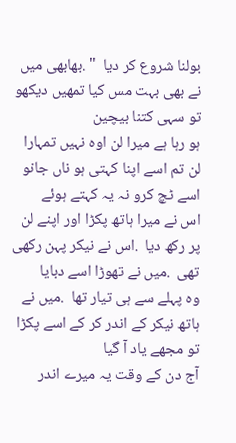بولنا شروع کر دیا  " .بھابھی میں نے بھی بہت مس کیا تمھیں دیکھو تو سہی کتنا بیچین
ہو رہا ہے میرا لن اوہ نہیں تمہارا لن تم اسے اپنا کہتی ہو ناں جانو اسے ٹچ کرو نہ یہ کہتے ہوئے
اس نے میرا ہاتھ پکڑا اور اپنے لن پر رکھ دیا  .اس نے نیکر پہن رکھی تھی  .میں نے تھوڑا اسے دبایا
وہ پہلے سے ہی تیار تھا  .میں نے ہاتھ نیکر کے اندر کر کے اسے پکڑا تو مجھے یاد آ گیا
آج دن کے وقت یہ میرے اندر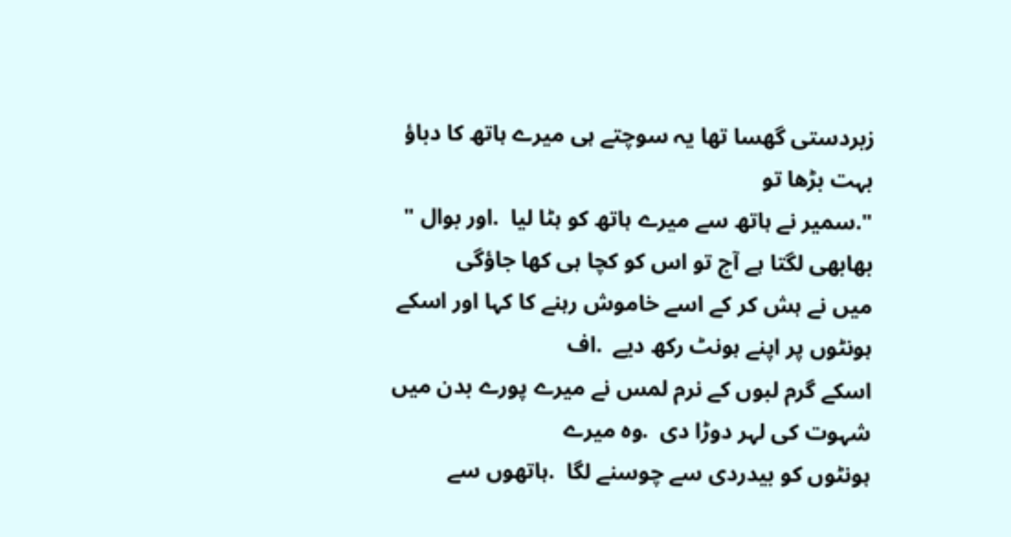زبردستی گھسا تھا یہ سوچتے ہی میرے ہاتھ کا دباؤ بہت بڑھا تو
".سمیر نے ہاتھ سے میرے ہاتھ کو ہٹا لیا  .اور بوال " بھابھی لگتا ہے آج تو اس کو کچا ہی کھا جاؤگی
میں نے ہش کر کے اسے خاموش رہنے کا کہا اور اسکے ہونٹوں پر اپنے ہونٹ رکھ دیے  .اف
اسکے گرم لبوں کے نرم لمس نے میرے پورے بدن میں شہوت کی لہر دوڑا دی  .وہ میرے
ہونٹوں کو بیدردی سے چوسنے لگا  .ہاتھوں سے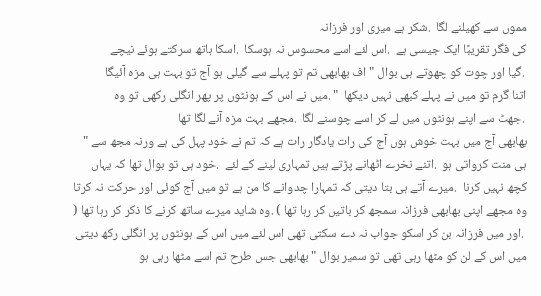مموں سے کھیلنے لگا  .شکر ہے میری اور فرزانہ
کی فگر تقریبًا ایک جیسی ہے  .اس لئے اسے محسوس نہ ہوسکا  .اسکا ہاتھ سرکتے ہوئے نیچے
 .گیا اور چوت کو چھوتے ہی بوال " اف بھابھی تم تو پہلے سے گیلی ہو آج تو بہت ہی مزہ آئیگا
اتنا گرم تو میں نے پہلے کبھی نہیں دیکھا  " .میں نے اس کے ہونٹوں پر پھر انگلی رکھی تو وہ
 .جھٹ سے اپنے ہونٹوں میں لے کر اسے چوسنے لگا  .مجھے بہت مزہ آنے لگا تھا
بھابھی آج میں بہت خوش ہوں آج کی رات یادگار رات ہے کہ تم نے خود پہل کی ہے ورنہ مجھ سے "
ہی منت کرواتی ہو  .اتنے نخرے اٹھانے پڑتے ہیں تمہاری لینے کے لئے  .خود ہی تو بوال تھا کہ یہاں
کچھ نہیں کرنا  .میرے آتے ہی بتا دیتی کہ تمہارا چدوانے کا من ہے تو میں آج کوئی اور حرکت نہ کرتا
وہ مجھے اپنی بھابھی فرزانہ سمجھ کر باتیں کر رہا تھا ) .وہ شاید میرے ساتھ کرنے کا ذکر کر رہا تھا (
 .اور میں فرزانہ بن کر اسکو جواب نہ دے سکتی تھی اس لئے میں اس کے ہونٹوں پر انگلی رکھ دیتی
میں اس کے لن کو مٹھا رہی تھی تو سمیر بوال "بھابھی جس طرح تم اسے مٹھا رہی ہو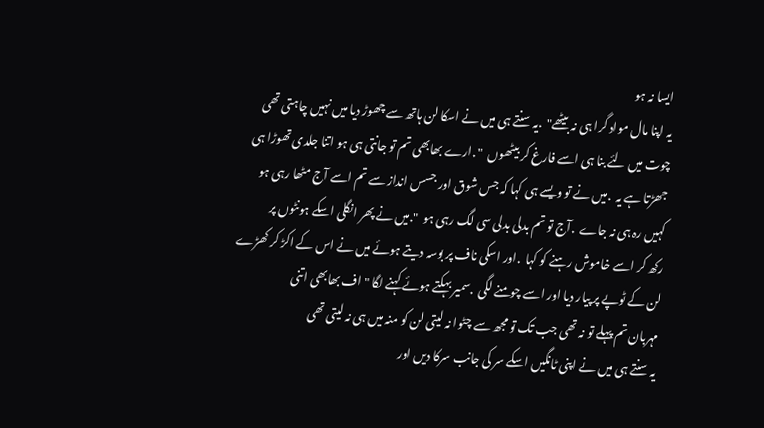ایسا نہ ہو
یہ اپنا مال مواد گرا ہی نہ بیٹھے"  .یہ سنتے ہی میں نے اسکا لن ہاتھ سے چھوڑ دیا میں نہیں چاہتی تھی
چوت میں لئے بنا ہی اسے فارغ کر بیٹھوں  " .ارے بھابھی تم تو جانتی ہی ہو اتنا جلدی تھوڑا ہی
جھڑتا ہے یہ  .میں نے تو ویسے ہی کہا کہ جس شوق اور جسس انداز سے تم اسے آج مٹھا رہی ہو
کہیں رہ ہی نہ جاے  .آج تو تم بدلی بدلی سی لگ رہی ہو  ".میں نے پھر انگلی اسکے ہونٹوں پر
رکھ کر اسے خاموش رہنے کو کہا  .اور اسکی ناف پر بوسہ دیتے ہوئے میں نے اس کے اکڑ کر کھڑے
لن کے ٹوپے پر پیار دیا اور اسے چومنے لگی  .سمیر بہکتے ہوئے کہنے لگا " اف بھابھی اتنی
مہربان تم پہلے تو نہ تھی جب تک تو مجھ سے چٹوا نہ لیتی لن کو منہ میں ہی نہ لیتی تھی
یہ سنتے ہی میں نے اپنی ٹانگیں اسکے سر کی جانب سرکا دیں اور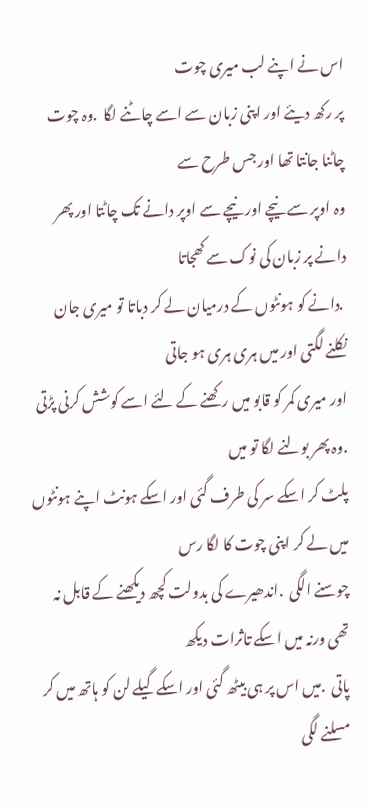اس نے اپنے لب میری چوت
پر رکھ دیئے اور اپنی زبان سے اسے چاٹنے لگا  .وہ چوت چاٹنا جانتا تھا اور جس طرح سے
وہ اوپر سے نیچے اور نیچے سے اوپر دانے تک چاٹتا اور پھر دانے پر زبان کی نوک سے کھجاتا
 .دانے کو ہونٹوں کے درمیان لے کر دباتا تو میری جان نکلنے لگتی اور میں ہری ہری ہو جاتی
اور میری کمر کو قابو میں رکھنے کے لئے اسے کوشش کرنی پڑتی  .وہ پھر بولنے لگا تو میں
پلٹ کر اسکے سر کی طرف گئی اور اسکے ہونٹ اپنے ہونٹوں میں لے کر اپنی چوت کا لگا رس
چوسنے الگی  .اندھیرے کی بدولت کچھ دیکھنے کے قابل نہ تھی ورنہ میں اسکے تاثرات دیکھ
پاتی  .میں اس پر ہی بیٹھ گئی اور اسکے گیلے لن کو ہاتھ میں کر مسلنے لگی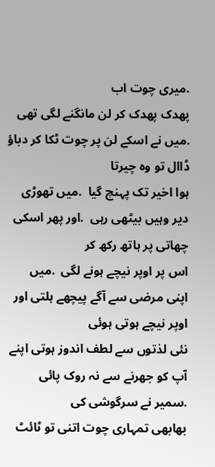.میری چوت اب
پھدک پھدک کر لن مانگنے لگی تھی  .میں نے اسکے لن پر چوت ٹکا کر دباؤ ڈاال تو وہ چیرتا
ہوا اخیر تک پہنچ گیا  .میں تھوڑی دیر وہیں بیٹھی رہی  .اور پھر اسکی چھاتی پر ہاتھ رکھ کر
اس پر اوپر نیچے ہونے لگی  .میں اپنی مرضی سے آگے پیچھے ہلتی اور اوپر نیچے ہوتی ہوئی
نئی لذتوں سے لطف اندوز ہوتی اپنے آپ کو جھرنے سے نہ روک پائی  .سمیر نے سرگوشی کی
بھابھی تمہاری چوت اتنی تو ٹائٹ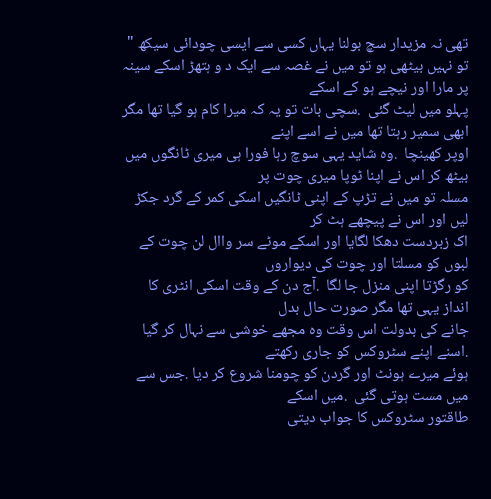تھی نہ مزیدار سچ بولنا یہاں کسی سے ایسی چودائی سیکھ "
تو نہیں بیٹھی ہو تو میں نے غصہ سے ایک د و ہتھڑ اسکے سینہ پر مارا اور نیچے ہو کے اسکے
پہلو میں لیٹ گئی  .سچی بات تو یہ کہ میرا کام ہو گیا تھا مگر ابھی سمیر رہتا تھا میں نے اسے اپنے
اوپر کھینچا  .وہ شاید یہی سوچ رہا فورا ہی میری ٹانگوں میں بیٹھ کر اس نے اپنا ٹوپا میری چوت پر
مسلہ تو میں نے تڑپ کے اپنی ٹانگیں اسکی کمر کے گرد جکڑ لیں اور اس نے پیچھے ہٹ کر
اک زبردست دھکا لگایا اور اسکے موٹے سر واال لن چوت کے لبوں کو مسلتا اور چوت کی دیواروں
کو رگڑتا اپنی منزل جا لگا  .آج دن کے وقت اسکی انٹری کا انداز یہی تھا مگر صورت حال بدل
جانے کی بدولت اس وقت وہ مجھے خوشی سے نہال کر گیا  .اسنے اپنے سٹروکس کو جاری رکھتے
ہوئے میرے ہونٹ اور گردن کو چومنا شروع کر دیا .جس سے میں مست ہوتی گئی  .میں اسکے
طاقتور سٹروکس کا جواب دیتی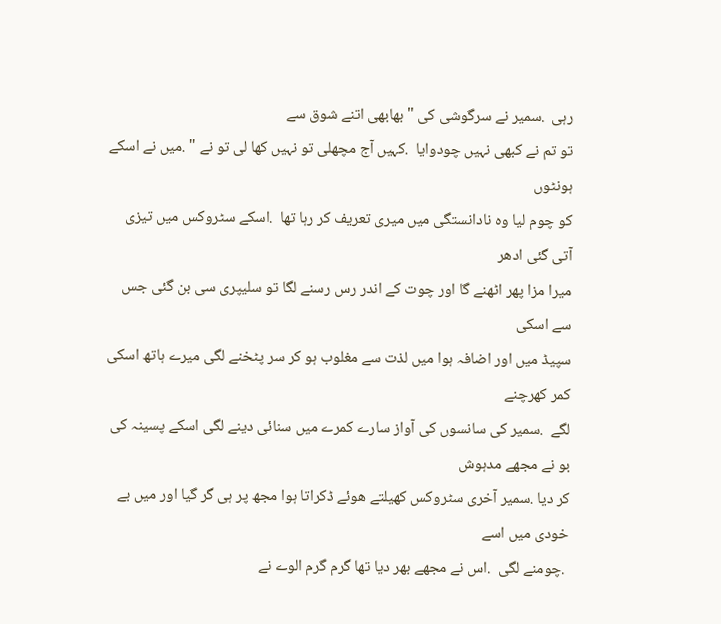رہی  .سمیر نے سرگوشی کی " بھابھی اتنے شوق سے
تو تم نے کبھی نہیں چودوایا  .کہیں آج مچھلی تو نہیں کھا لی تو نے " .میں نے اسکے ہونٹوں
کو چوم لیا وہ نادانستگی میں میری تعریف کر رہا تھا  .اسکے سٹروکس میں تیزی آتی گئی ادھر
میرا مزا پھر اٹھنے گا اور چوت کے اندر رس رسنے لگا تو سلیپری سی بن گئی جس سے اسکی
سپیڈ میں اور اضافہ ہوا میں لذت سے مغلوب ہو کر سر پٹخنے لگی میرے ہاتھ اسکی کمر کھرچنے
لگے  .سمیر کی سانسوں کی آواز سارے کمرے میں سنائی دینے لگی اسکے پسینہ کی بو نے مجھے مدہوش
کر دیا .سمیر آخری سٹروکس کھیلتے هوئے ڈکراتا ہوا مجھ پر ہی گر گیا اور میں بے خودی میں اسے
 .چومنے لگی  .اس نے مجھے بھر دیا تھا گرم گرم الوے نے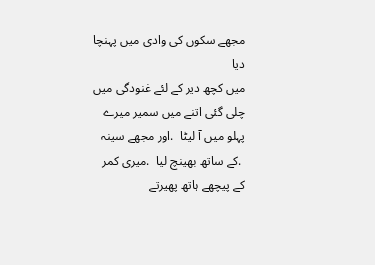مجھے سکوں کی وادی میں پہنچا دیا
میں کچھ دیر کے لئے غنودگی میں چلی گئی اتنے میں سمیر میرے پہلو میں آ لیٹا  .اور مجھے سینہ
 .کے ساتھ بھینچ لیا  .میری کمر کے پیچھے ہاتھ پھیرتے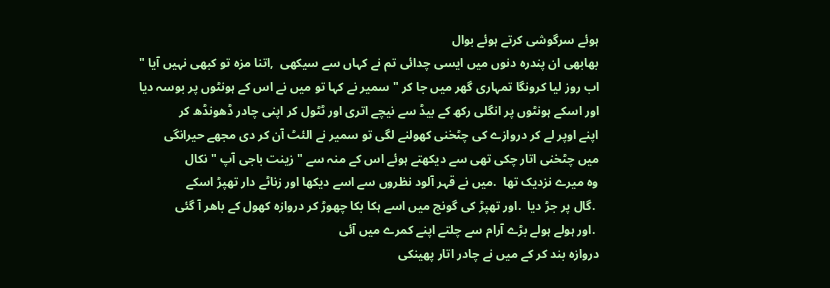ہوئے سرگوشی کرتے ہوئے بوال
بھابھی ان پندرہ دنوں میں ایسی چدائی تم نے کہاں سے سیکھی  ,اتنا مزہ تو کبھی نہیں آیا "
اب روز لیا کرونگا تمہاری گھر میں جا کر " سمیر نے کہا تو میں نے اس کے ہونٹوں پر بوسہ دیا
اور اسکے ہونٹوں پر انگلی رکھ کے بیڈ سے نیچے اتری اور ٹٹول کر اپنی چادر ڈھونڈھ کر
اپنے اوپر لے کر دروازے کی چٹخنی کھولنے لگی تو سمیر نے الئٹ آن کر دی مجھے حیرانگی
میں چٹخنی اتار چکی تھی سے دیکھتے ہوئے اس کے منہ سے " زینت باجی آپ " نکال
وہ میرے نزدیک تھا  .میں نے قہر آلود نظروں سے اسے دیکھا اور زناٹے دار تھپڑ اسکے
 .گال پر جڑ دیا  .اور تھپڑ کی گونج میں اسے ہکا بکا چھوڑ کر دروازہ کھول کے باھر آ گئی
 .اور ہولے ہولے بڑے آرام سے چلتے اپنے کمرے میں آئی
دروازہ بند کر کے میں نے چادر اتار پھینکی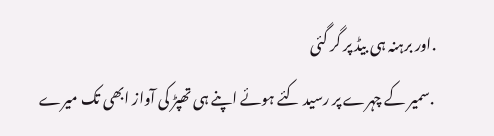.اور برہنہ ہی بیڈ پر گر گئی
 .سمیر کے چہرے پر رسید کئے ہوئے اپنے ہی تھپڑ کی آواز ابھی تک میرے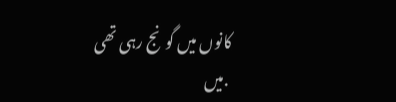کانوں میں گونج رہی تھی
 .میں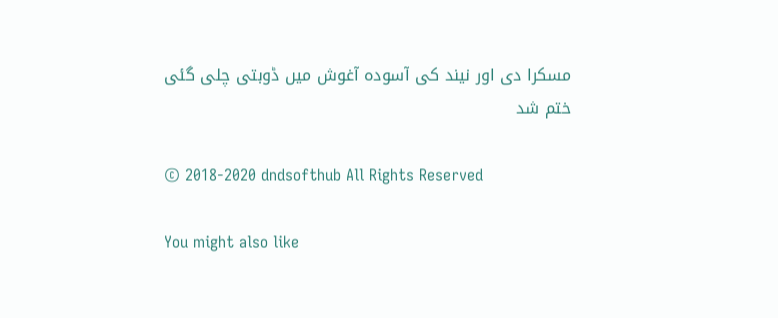مسکرا دی اور نیند کی آسودہ آغوش میں ڈوبتی چلی گئی
ختم شد

© 2018-2020 dndsofthub All Rights Reserved

You might also like